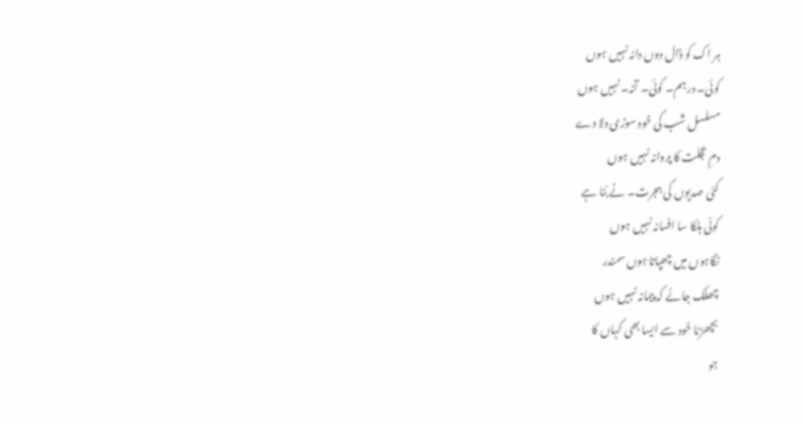ہر اک کو ڈال دوں دانہ نہیں ہوں
کوئی۔ درہم۔ کوئی۔ آنہ۔ نہیں ہوں
مسلسل شب کی خود سوزی دلا دے
دمِ عجلت کا پروانہ نہیں ہوں
کئی صدیوں کی ہجرت۔ نے بُنا ہے
کوئی ہلکا سا افسانہ نہیں ہوں
نگاہوں میں چھپاتا ہوں سمندر
چھلک جائے کہ پیمانہ نہیں ہوں
بچھڑنا خود سے ایسا بھی کہاں کا
جو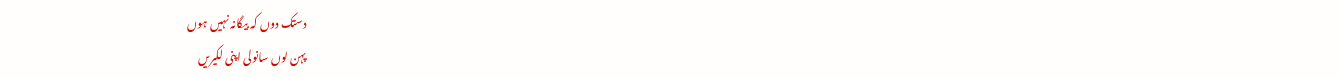دستک دوں کہ بیگانہ نہیں ہوں
پہن لوں سانولی اپنی لکیریں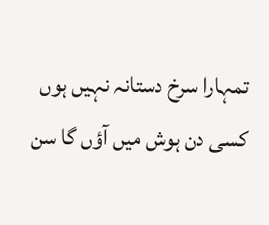تمہارا سرخ دستانہ نہیں ہوں
کسی دن ہوش میں آؤں گا سن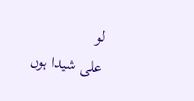لو
علی شیدا ہوں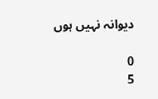دیوانہ نہیں ہوں

0
5